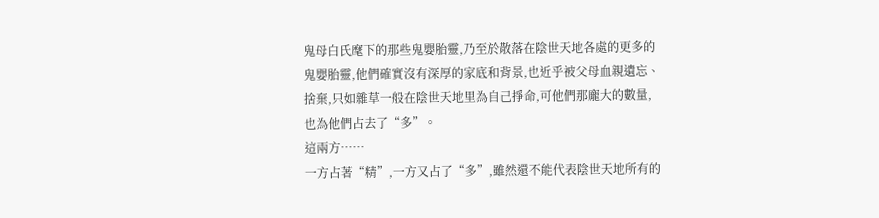鬼母白氏麾下的那些鬼嬰胎靈,乃至於散落在陰世天地各處的更多的鬼嬰胎靈,他們確實沒有深厚的家底和背景,也近乎被父母血親遺忘、捨棄,只如雜草一般在陰世天地里為自己掙命,可他們那龐大的數量,也為他們占去了“多”。
這兩方……
一方占著“精”,一方又占了“多”,雖然還不能代表陰世天地所有的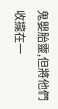鬼嬰胎靈,但將他們收攏在一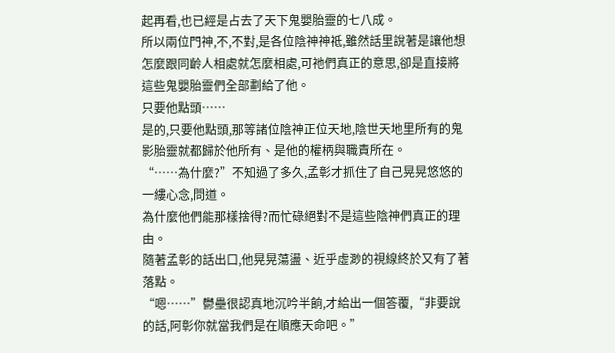起再看,也已經是占去了天下鬼嬰胎靈的七八成。
所以兩位門神,不,不對,是各位陰神神祗,雖然話里說著是讓他想怎麼跟同齡人相處就怎麼相處,可祂們真正的意思,卻是直接將這些鬼嬰胎靈們全部劃給了他。
只要他點頭……
是的,只要他點頭,那等諸位陰神正位天地,陰世天地里所有的鬼影胎靈就都歸於他所有、是他的權柄與職責所在。
“……為什麼?”不知過了多久,孟彰才抓住了自己晃晃悠悠的一縷心念,問道。
為什麼他們能那樣捨得?而忙碌絕對不是這些陰神們真正的理由。
隨著孟彰的話出口,他晃晃蕩盪、近乎虛渺的視線終於又有了著落點。
“嗯……”鬱壘很認真地沉吟半餉,才給出一個答覆,“非要說的話,阿彰你就當我們是在順應天命吧。”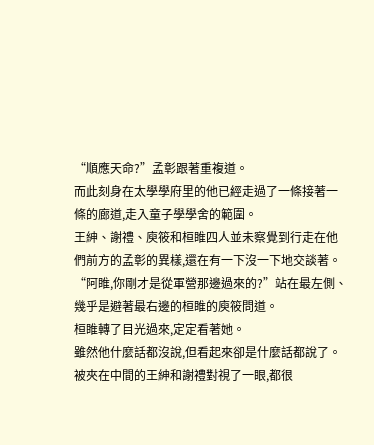“順應天命?”孟彰跟著重複道。
而此刻身在太學學府里的他已經走過了一條接著一條的廊道,走入童子學學舍的範圍。
王紳、謝禮、庾筱和桓睢四人並未察覺到行走在他們前方的孟彰的異樣,還在有一下沒一下地交談著。
“阿睢,你剛才是從軍營那邊過來的?”站在最左側、幾乎是避著最右邊的桓睢的庾筱問道。
桓睢轉了目光過來,定定看著她。
雖然他什麼話都沒說,但看起來卻是什麼話都說了。
被夾在中間的王紳和謝禮對視了一眼,都很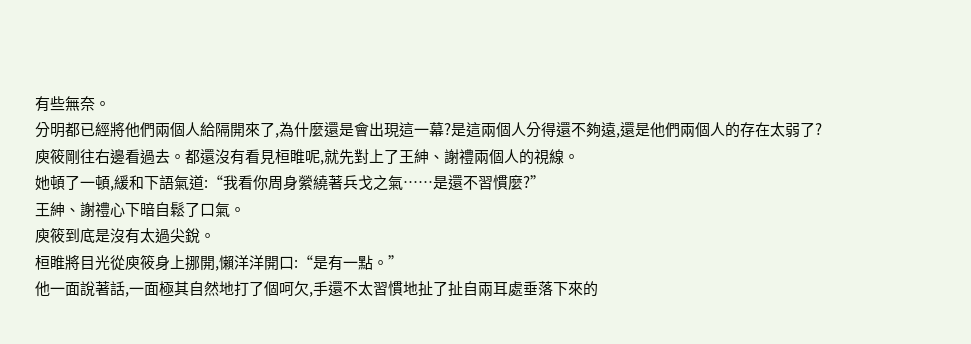有些無奈。
分明都已經將他們兩個人給隔開來了,為什麼還是會出現這一幕?是這兩個人分得還不夠遠,還是他們兩個人的存在太弱了?
庾筱剛往右邊看過去。都還沒有看見桓睢呢,就先對上了王紳、謝禮兩個人的視線。
她頓了一頓,緩和下語氣道:“我看你周身縈繞著兵戈之氣……是還不習慣麼?”
王紳、謝禮心下暗自鬆了口氣。
庾筱到底是沒有太過尖銳。
桓睢將目光從庾筱身上挪開,懶洋洋開口:“是有一點。”
他一面說著話,一面極其自然地打了個呵欠,手還不太習慣地扯了扯自兩耳處垂落下來的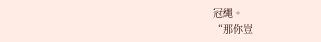冠繩。
“那你豈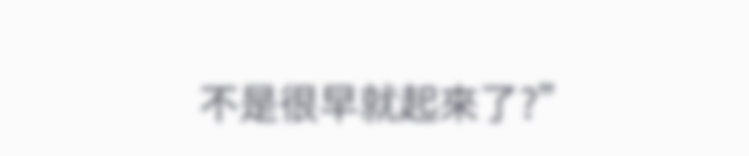不是很早就起來了?”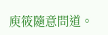庾筱隨意問道。